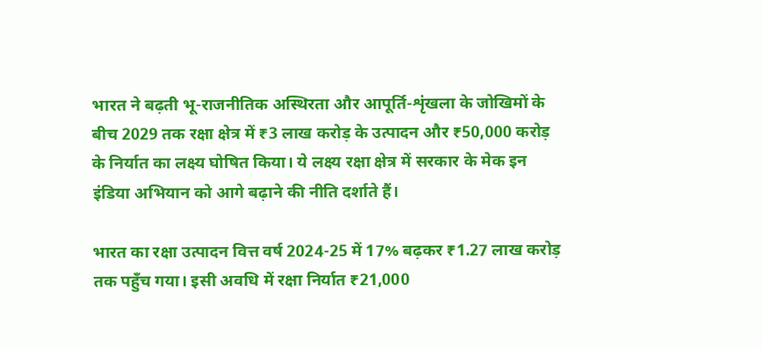भारत ने बढ़ती भू-राजनीतिक अस्थिरता और आपूर्ति-शृंखला के जोखिमों के बीच 2029 तक रक्षा क्षेत्र में ₹3 लाख करोड़ के उत्पादन और ₹50,000 करोड़ के निर्यात का लक्ष्य घोषित किया। ये लक्ष्य रक्षा क्षेत्र में सरकार के मेक इन इंडिया अभियान को आगे बढ़ाने की नीति दर्शाते हैं।

भारत का रक्षा उत्पादन वित्त वर्ष 2024-25 में 17% बढ़कर ₹1.27 लाख करोड़ तक पहुँच गया। इसी अवधि में रक्षा निर्यात ₹21,000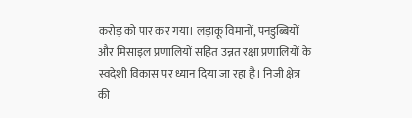करोड़ को पार कर गया। लड़ाकू विमानों, पनडुब्बियों और मिसाइल प्रणालियों सहित उन्नत रक्षा प्रणालियों के स्वदेशी विकास पर ध्यान दिया जा रहा है। निजी क्षेत्र की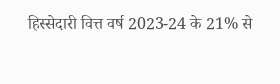हिस्सेदारी वित्त वर्ष 2023-24 के 21% से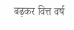बढ़कर वित्त वर्ष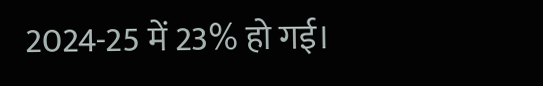2024-25 में 23% हो गई।